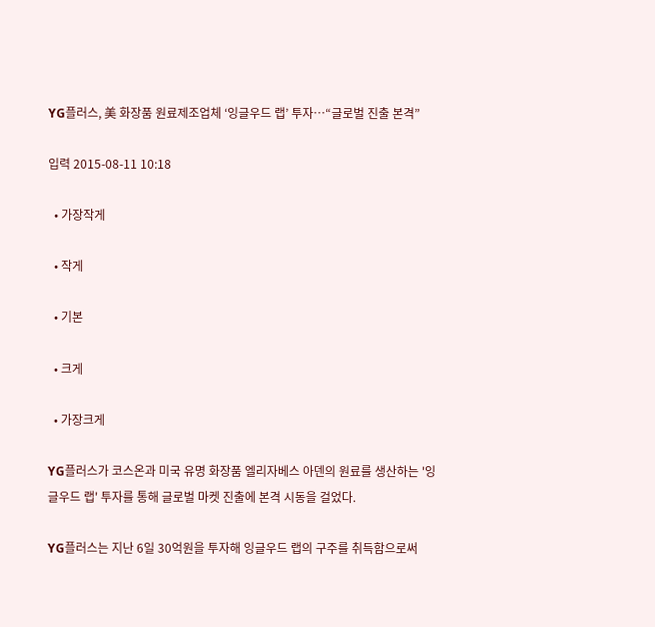YG플러스, 美 화장품 원료제조업체 ‘잉글우드 랩’ 투자…“글로벌 진출 본격”

입력 2015-08-11 10:18

  • 가장작게

  • 작게

  • 기본

  • 크게

  • 가장크게

YG플러스가 코스온과 미국 유명 화장품 엘리자베스 아덴의 원료를 생산하는 '잉글우드 랩' 투자를 통해 글로벌 마켓 진출에 본격 시동을 걸었다.

YG플러스는 지난 6일 30억원을 투자해 잉글우드 랩의 구주를 취득함으로써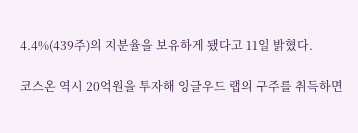4.4%(439주)의 지분율을 보유하게 됐다고 11일 밝혔다.

코스온 역시 20억원을 투자해 잉글우드 랩의 구주를 취득하면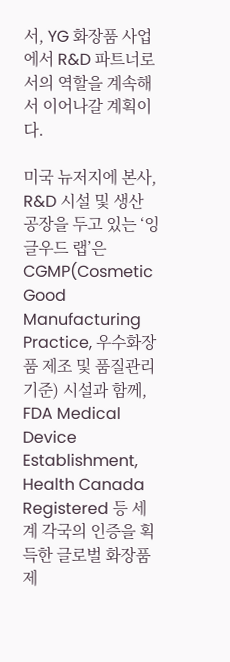서, YG 화장품 사업에서 R&D 파트너로서의 역할을 계속해서 이어나갈 계획이다.

미국 뉴저지에 본사, R&D 시설 및 생산 공장을 두고 있는 ‘잉글우드 랩’은 CGMP(Cosmetic Good Manufacturing Practice, 우수화장품 제조 및 품질관리기준) 시설과 함께, FDA Medical Device Establishment, Health Canada Registered 등 세계 각국의 인증을 획득한 글로벌 화장품 제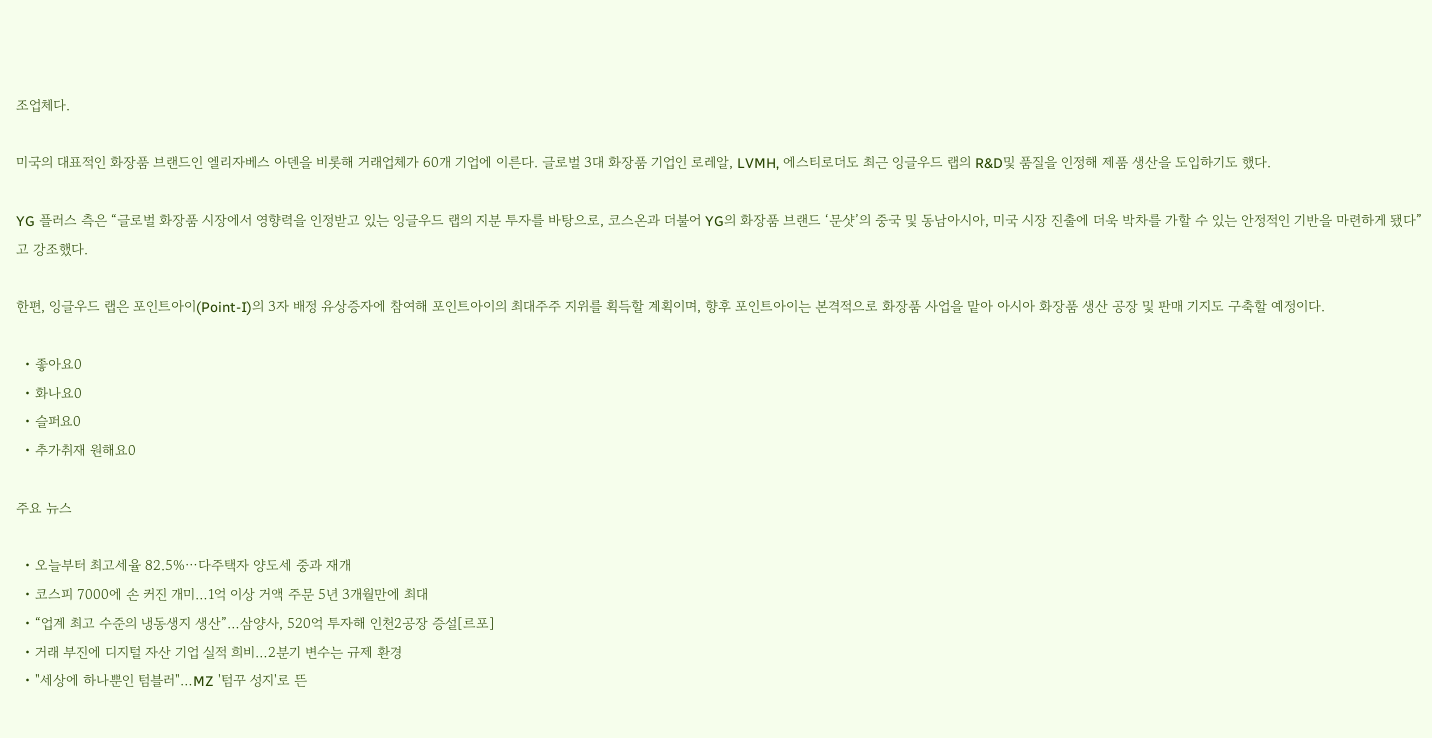조업체다.

미국의 대표적인 화장품 브랜드인 엘리자베스 아덴을 비롯해 거래업체가 60개 기업에 이른다. 글로벌 3대 화장품 기업인 로레알, LVMH, 에스티로더도 최근 잉글우드 랩의 R&D및 품질을 인정해 제품 생산을 도입하기도 했다.

YG 플러스 측은 “글로벌 화장품 시장에서 영향력을 인정받고 있는 잉글우드 랩의 지분 투자를 바탕으로, 코스온과 더불어 YG의 화장품 브랜드 ‘문샷’의 중국 및 동남아시아, 미국 시장 진출에 더욱 박차를 가할 수 있는 안정적인 기반을 마련하게 됐다”고 강조했다.

한편, 잉글우드 랩은 포인트아이(Point-I)의 3자 배정 유상증자에 참여해 포인트아이의 최대주주 지위를 획득할 계획이며, 향후 포인트아이는 본격적으로 화장품 사업을 맡아 아시아 화장품 생산 공장 및 판매 기지도 구축할 예정이다.

  • 좋아요0
  • 화나요0
  • 슬퍼요0
  • 추가취재 원해요0

주요 뉴스

  • 오늘부터 최고세율 82.5%⋯다주택자 양도세 중과 재개
  • 코스피 7000에 손 커진 개미…1억 이상 거액 주문 5년 3개월만에 최대
  • “업계 최고 수준의 냉동생지 생산”…삼양사, 520억 투자해 인천2공장 증설[르포]
  • 거래 부진에 디지털 자산 기업 실적 희비…2분기 변수는 규제 환경
  • "세상에 하나뿐인 텀블러"…MZ '텀꾸 성지'로 뜬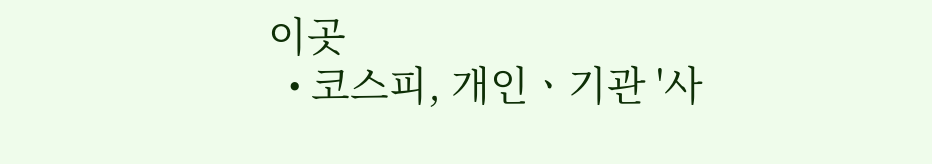이곳
  • 코스피, 개인ㆍ기관 '사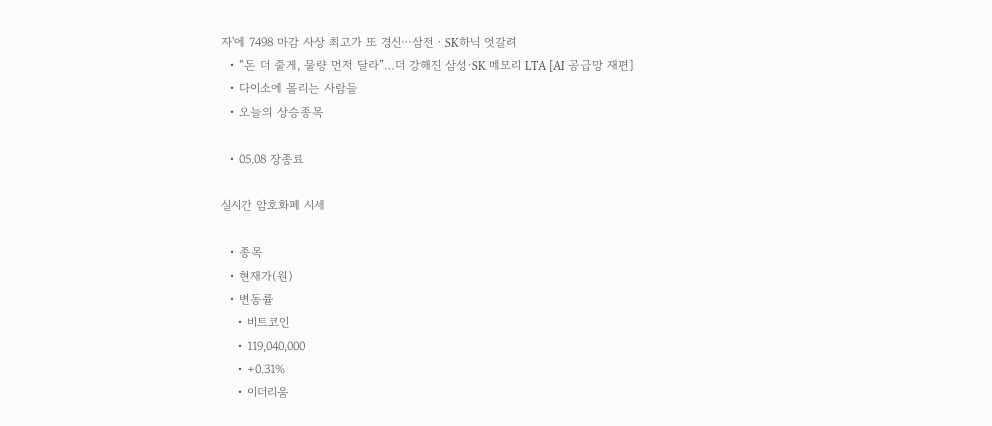자'에 7498 마감 사상 최고가 또 경신⋯삼전ㆍSK하닉 엇갈려
  • “돈 더 줄게, 물량 먼저 달라”…더 강해진 삼성·SK 메모리 LTA [AI 공급망 재편]
  • 다이소에 몰리는 사람들
  • 오늘의 상승종목

  • 05.08 장종료

실시간 암호화폐 시세

  • 종목
  • 현재가(원)
  • 변동률
    • 비트코인
    • 119,040,000
    • +0.31%
    • 이더리움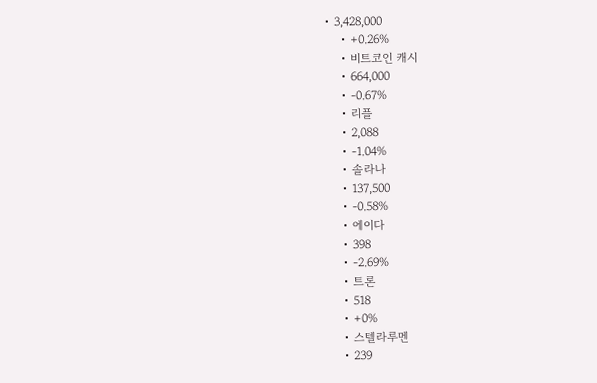• 3,428,000
    • +0.26%
    • 비트코인 캐시
    • 664,000
    • -0.67%
    • 리플
    • 2,088
    • -1.04%
    • 솔라나
    • 137,500
    • -0.58%
    • 에이다
    • 398
    • -2.69%
    • 트론
    • 518
    • +0%
    • 스텔라루멘
    • 239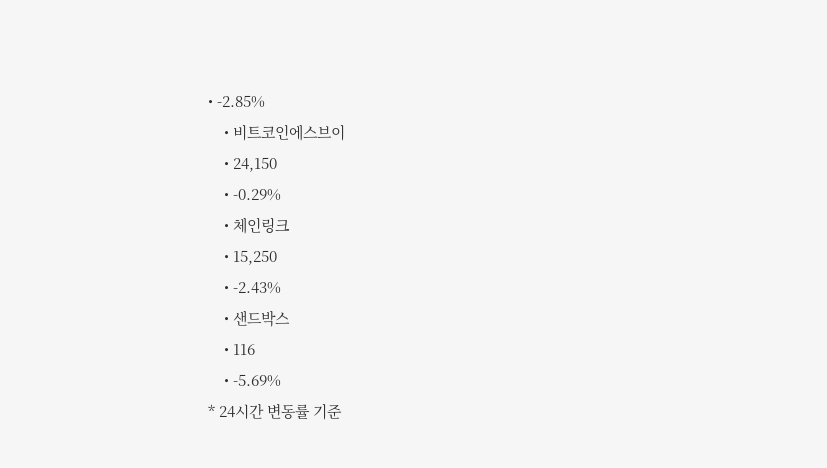• -2.85%
    • 비트코인에스브이
    • 24,150
    • -0.29%
    • 체인링크
    • 15,250
    • -2.43%
    • 샌드박스
    • 116
    • -5.69%
* 24시간 변동률 기준